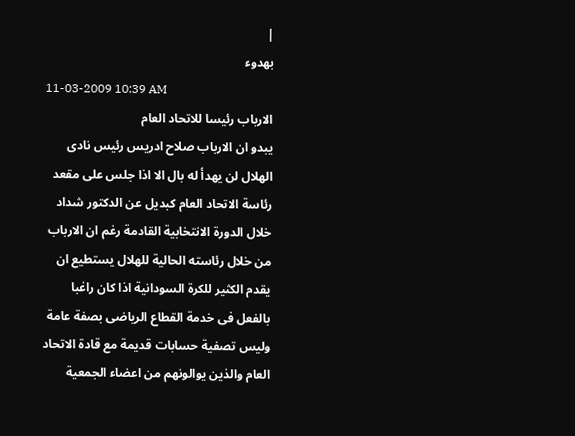|
بهدوء
11-03-2009 10:39 AM
الارباب رئيسا للاتحاد العام
يبدو ان الارباب صلاح ادريس رئيس نادى الهلال لن يهدأ له بال الا اذا جلس على مقعد رئاسة الاتحاد العام كبديل عن الدكتور شداد خلال الدورة الانتخابية القادمة رغم ان الارباب من خلال رئاسته الحالية للهلال يستطيع ان يقدم الكثير للكرة السودانية اذا كان راغبا بالفعل فى خدمة القطاع الرياضى بصفة عامة وليس تصفية حسابات قديمة مع قادة الاتحاد العام والذين يوالونهم من اعضاء الجمعية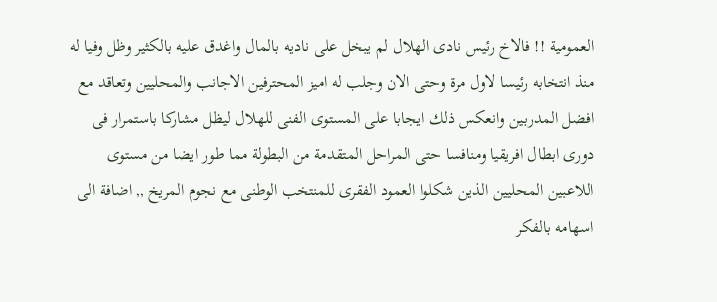العمومية !! فالاخ رئيس نادى الهلال لم يبخل على ناديه بالمال واغدق عليه بالكثير وظل وفيا له منذ انتخابه رئيسا لاول مرة وحتى الان وجلب له اميز المحترفين الاجانب والمحليين وتعاقد مع افضل المدربين وانعكس ذلك ايجابا على المستوى الفنى للهلال ليظل مشاركا باستمرار فى دورى ابطال افريقيا ومنافسا حتى المراحل المتقدمة من البطولة مما طور ايضا من مستوى اللاعبين المحليين الذين شكلوا العمود الفقرى للمنتخب الوطنى مع نجوم المريخ ,, اضافة الى اسهامه بالفكر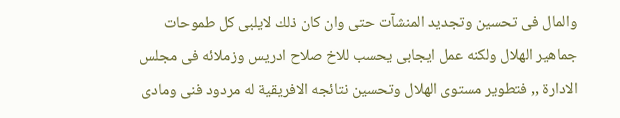والمال فى تحسين وتجديد المنشآت حتى وان كان ذلك لايلبى كل طموحات جماهير الهلال ولكنه عمل ايجابى يحسب للاخ صلاح ادريس وزملائه فى مجلس الادارة ,, فتطوير مستوى الهلال وتحسين نتائجه الافريقية له مردود فنى ومادى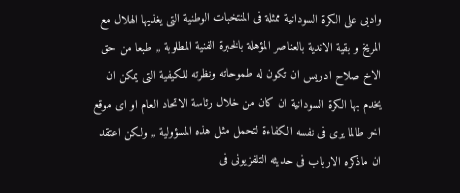وادبى على الكرة السودانية ممثلة فى المنتخبات الوطنية التى يغذيها الهلال مع المريخ و بقية الاندية بالعناصر المؤهلة بالخبرة الفنية المطلوبة ,, طبعا من حق الاخ صلاح ادريس ان تكون له طموحاته ونظرته للكيفية التى يمكن ان يخدم بها الكرة السودانية ان كان من خلال رئاسة الاتحاد العام او اى موقع اخر طالما يرى فى نفسه الكفاءة لتحمل مثل هذه المسؤولية ,, ولكن اعتقد ان ماذكره الارباب فى حديثه التلفزيونى فى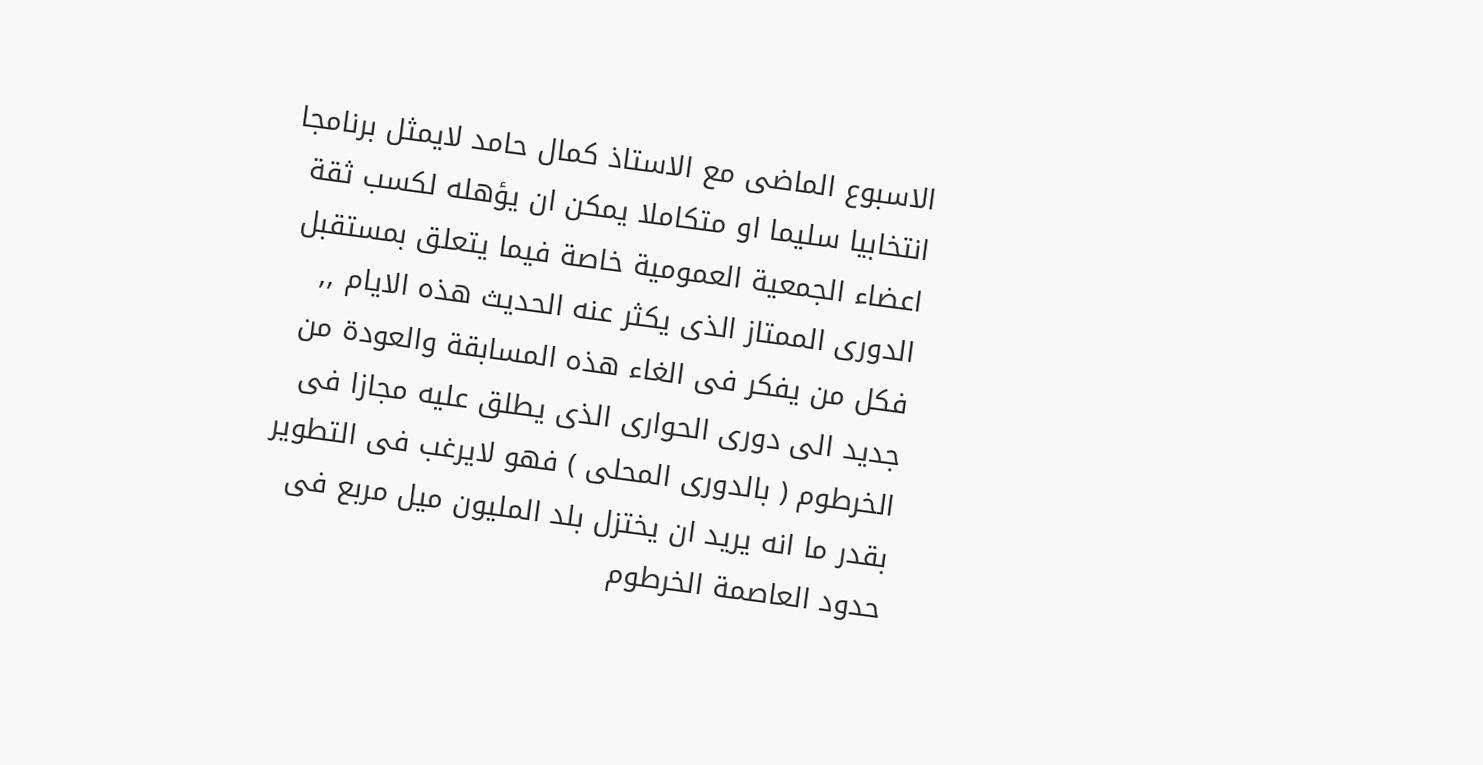الاسبوع الماضى مع الاستاذ كمال حامد لايمثل برنامجا انتخابيا سليما او متكاملا يمكن ان يؤهله لكسب ثقة اعضاء الجمعية العمومية خاصة فيما يتعلق بمستقبل الدورى الممتاز الذى يكثر عنه الحديث هذه الايام ,, فكل من يفكر فى الغاء هذه المسابقة والعودة من جديد الى دورى الحوارى الذى يطلق عليه مجازا فى الخرطوم ( بالدورى المحلى ) فهو لايرغب فى التطوير بقدر ما انه يريد ان يختزل بلد المليون ميل مربع فى حدود العاصمة الخرطوم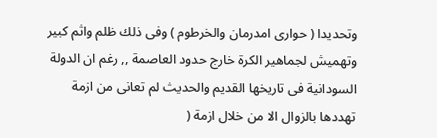وتحديدا ( حوارى امدرمان والخرطوم ) وفى ذلك ظلم واثم كبير وتهميش لجماهير الكرة خارج حدود العاصمة ,, رغم ان الدولة السودانية فى تاريخها القديم والحديث لم تعانى من ازمة تهددها بالزوال الا من خلال ازمة (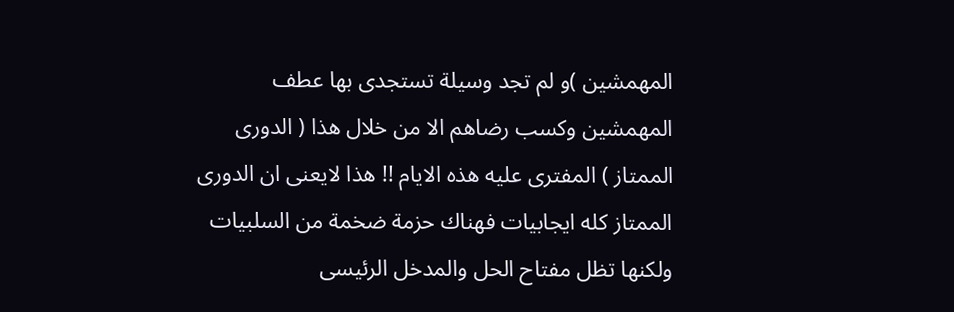المهمشين )و لم تجد وسيلة تستجدى بها عطف المهمشين وكسب رضاهم الا من خلال هذا ( الدورى الممتاز ) المفترى عليه هذه الايام !! هذا لايعنى ان الدورى الممتاز كله ايجابيات فهناك حزمة ضخمة من السلبيات ولكنها تظل مفتاح الحل والمدخل الرئيسى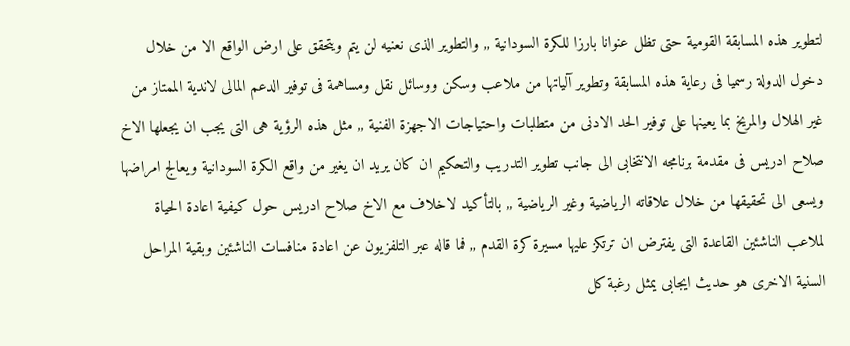لتطوير هذه المسابقة القومية حتى تظل عنوانا بارزا للكرة السودانية ,, والتطوير الذى نعنيه لن يتم ويتحقق على ارض الواقع الا من خلال دخول الدولة رسميا فى رعاية هذه المسابقة وتطوير آلياتها من ملاعب وسكن ووسائل نقل ومساهمة فى توفير الدعم المالى لاندية الممتاز من غير الهلال والمريخ بما يعينها على توفير الحد الادنى من متطلبات واحتياجات الاجهزة الفنية ,, مثل هذه الرؤية هى التى يجب ان يجعلها الاخ صلاح ادريس فى مقدمة برنامجه الانتخابى الى جانب تطوير التدريب والتحكيم ان كان يريد ان يغير من واقع الكرة السودانية ويعالج امراضها ويسعى الى تحقيقها من خلال علاقاته الرياضية وغير الرياضية ,, بالتأكيد لاخلاف مع الاخ صلاح ادريس حول كيفية اعادة الحياة لملاعب الناشئين القاعدة التى يفترض ان ترتكز عليها مسيرة كرة القدم ,, فما قاله عبر التلفزيون عن اعادة منافسات الناشئين وبقية المراحل السنية الاخرى هو حديث ايجابى يمثل رغبة كل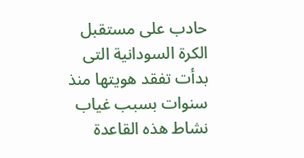حادب على مستقبل الكرة السودانية التى بدأت تفقد هويتها منذ سنوات بسبب غياب نشاط هذه القاعدة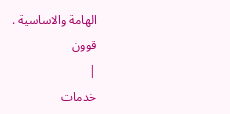الهامة والاساسية .
قوون
|
خدمات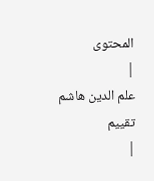المحتوى
|
علم الدين هاشم
تقييم
|